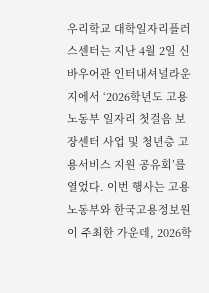우리학교 대학일자리플러스센터는 지난 4월 2일 신바우어관 인터내셔널라운지에서 ‘2026학년도 고용노동부 일자리 첫걸음 보장센터 사업 및 청년층 고용서비스 지원 공유회’를 열었다. 이번 행사는 고용노동부와 한국고용정보원이 주최한 가운데, 2026학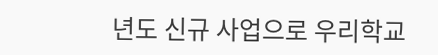년도 신규 사업으로 우리학교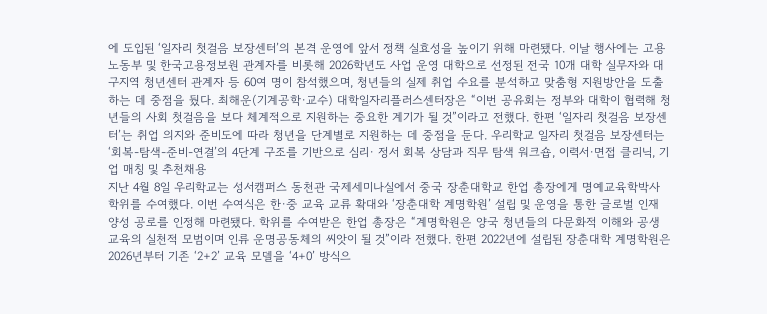에 도입된 ‘일자리 첫걸음 보장센터’의 본격 운영에 앞서 정책 실효성을 높이기 위해 마련됐다. 이날 행사에는 고용노동부 및 한국고용정보원 관계자를 비롯해 2026학년도 사업 운영 대학으로 선정된 전국 10개 대학 실무자와 대구지역 청년센터 관계자 등 60여 명이 참석했으며, 청년들의 실제 취업 수요를 분석하고 맞춤형 지원방안을 도출하는 데 중점을 뒀다. 최해운(기계공학·교수) 대학일자리플러스센터장은 “이번 공유회는 정부와 대학이 협력해 청년들의 사회 첫걸음을 보다 체계적으로 지원하는 중요한 계기가 될 것”이라고 전했다. 한편 ‘일자리 첫걸음 보장센터’는 취업 의지와 준비도에 따라 청년을 단계별로 지원하는 데 중점을 둔다. 우리학교 일자리 첫걸음 보장센터는 ‘회복-탐색-준비-연결’의 4단계 구조를 기반으로 심리· 정서 회복 상담과 직무 탐색 워크숍, 이력서·면접 클리닉, 기업 매칭 및 추천채용
지난 4월 8일 우리학교는 성서캠퍼스 동천관 국제세미나실에서 중국 장춘대학교 한업 총장에게 명예교육학박사 학위를 수여했다. 이번 수여식은 한·중 교육 교류 확대와 ‘장춘대학 계명학원’ 설립 및 운영을 통한 글로벌 인재 양성 공로를 인정해 마련됐다. 학위를 수여받은 한업 총장은 “계명학원은 양국 청년들의 다문화적 이해와 공생 교육의 실천적 모범이며 인류 운명공동체의 씨앗이 될 것”이라 전했다. 한편 2022년에 설립된 장춘대학 계명학원은 2026년부터 기존 ‘2+2’ 교육 모델을 ‘4+0’ 방식으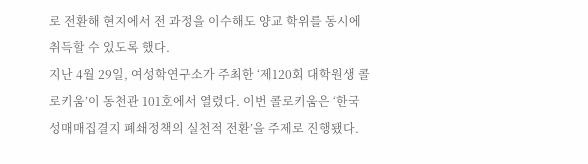로 전환해 현지에서 전 과정을 이수해도 양교 학위를 동시에 취득할 수 있도록 했다.
지난 4월 29일, 여성학연구소가 주최한 ‘제120회 대학원생 콜로키움’이 동천관 101호에서 열렸다. 이번 콜로키움은 ‘한국 성매매집결지 폐쇄정책의 실천적 전환’을 주제로 진행됐다.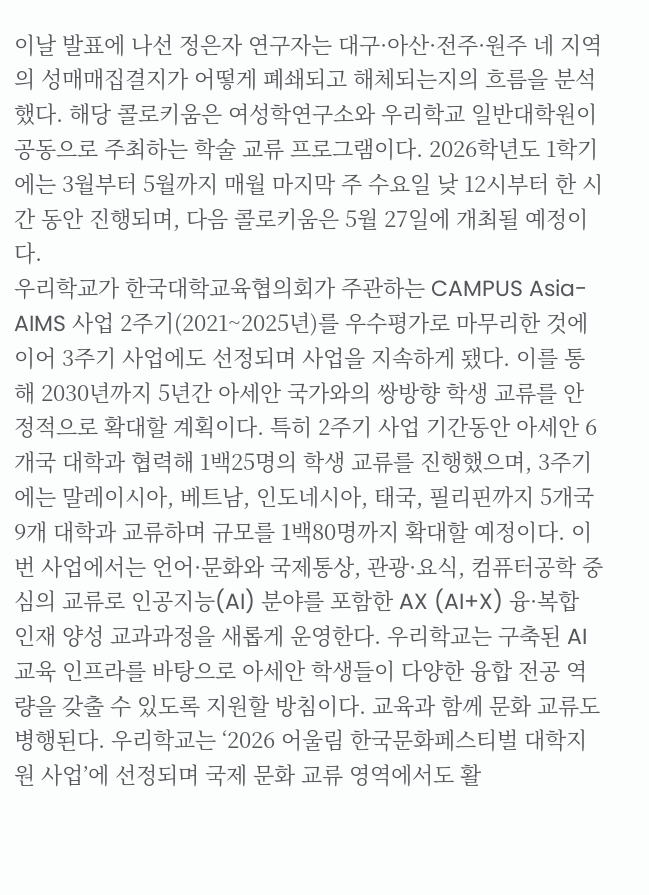이날 발표에 나선 정은자 연구자는 대구·아산·전주·원주 네 지역의 성매매집결지가 어떻게 폐쇄되고 해체되는지의 흐름을 분석했다. 해당 콜로키움은 여성학연구소와 우리학교 일반대학원이 공동으로 주최하는 학술 교류 프로그램이다. 2026학년도 1학기에는 3월부터 5월까지 매월 마지막 주 수요일 낮 12시부터 한 시간 동안 진행되며, 다음 콜로키움은 5월 27일에 개최될 예정이다.
우리학교가 한국대학교육협의회가 주관하는 CAMPUS Asia-AIMS 사업 2주기(2021~2025년)를 우수평가로 마무리한 것에 이어 3주기 사업에도 선정되며 사업을 지속하게 됐다. 이를 통해 2030년까지 5년간 아세안 국가와의 쌍방향 학생 교류를 안정적으로 확대할 계획이다. 특히 2주기 사업 기간동안 아세안 6개국 대학과 협력해 1백25명의 학생 교류를 진행했으며, 3주기에는 말레이시아, 베트남, 인도네시아, 태국, 필리핀까지 5개국 9개 대학과 교류하며 규모를 1백80명까지 확대할 예정이다. 이번 사업에서는 언어·문화와 국제통상, 관광·요식, 컴퓨터공학 중심의 교류로 인공지능(AI) 분야를 포함한 AX (AI+X) 융·복합 인재 양성 교과과정을 새롭게 운영한다. 우리학교는 구축된 AI 교육 인프라를 바탕으로 아세안 학생들이 다양한 융합 전공 역량을 갖출 수 있도록 지원할 방침이다. 교육과 함께 문화 교류도 병행된다. 우리학교는 ‘2026 어울림 한국문화페스티벌 대학지원 사업’에 선정되며 국제 문화 교류 영역에서도 활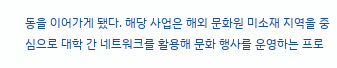동을 이어가게 됐다. 해당 사업은 해외 문화원 미소재 지역을 중심으로 대학 간 네트워크를 활용해 문화 행사를 운영하는 프로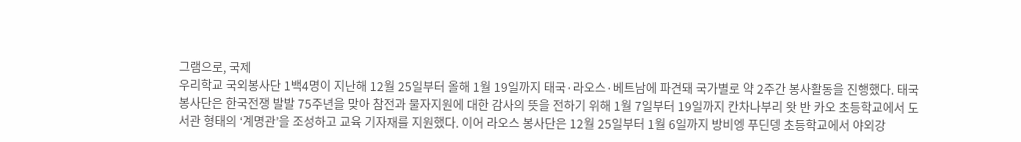그램으로, 국제
우리학교 국외봉사단 1백4명이 지난해 12월 25일부터 올해 1월 19일까지 태국·라오스·베트남에 파견돼 국가별로 약 2주간 봉사활동을 진행했다. 태국 봉사단은 한국전쟁 발발 75주년을 맞아 참전과 물자지원에 대한 감사의 뜻을 전하기 위해 1월 7일부터 19일까지 칸차나부리 왓 반 카오 초등학교에서 도서관 형태의 ‘계명관’을 조성하고 교육 기자재를 지원했다. 이어 라오스 봉사단은 12월 25일부터 1월 6일까지 방비엥 푸딘뎅 초등학교에서 야외강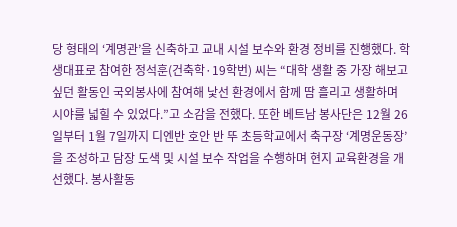당 형태의 ‘계명관’을 신축하고 교내 시설 보수와 환경 정비를 진행했다. 학생대표로 참여한 정석훈(건축학·19학번) 씨는 “대학 생활 중 가장 해보고 싶던 활동인 국외봉사에 참여해 낯선 환경에서 함께 땀 흘리고 생활하며 시야를 넓힐 수 있었다.”고 소감을 전했다. 또한 베트남 봉사단은 12월 26일부터 1월 7일까지 디엔반 호안 반 뚜 초등학교에서 축구장 ‘계명운동장’을 조성하고 담장 도색 및 시설 보수 작업을 수행하며 현지 교육환경을 개선했다. 봉사활동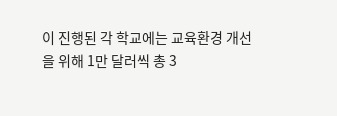이 진행된 각 학교에는 교육환경 개선을 위해 1만 달러씩 총 3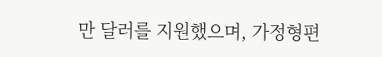만 달러를 지원했으며, 가정형편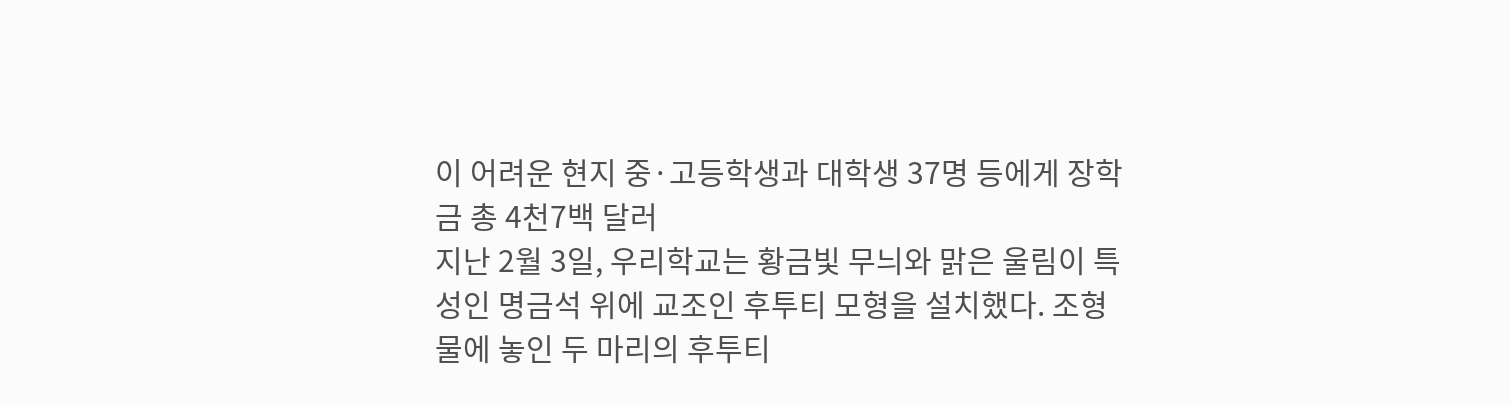이 어려운 현지 중·고등학생과 대학생 37명 등에게 장학금 총 4천7백 달러
지난 2월 3일, 우리학교는 황금빛 무늬와 맑은 울림이 특성인 명금석 위에 교조인 후투티 모형을 설치했다. 조형물에 놓인 두 마리의 후투티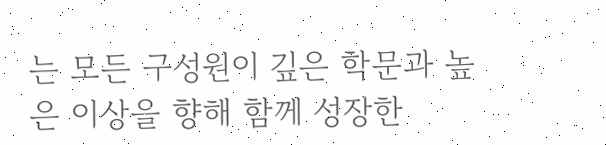는 모든 구성원이 깊은 학문과 높은 이상을 향해 함께 성장한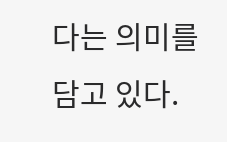다는 의미를 담고 있다.